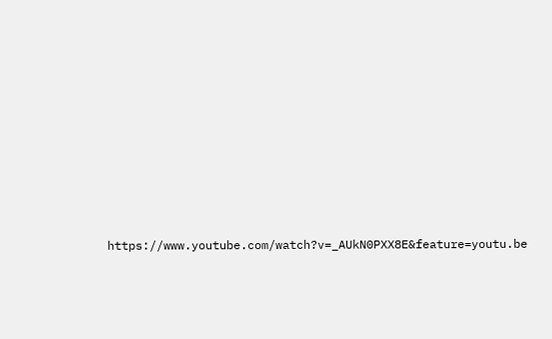https://www.youtube.com/watch?v=_AUkN0PXX8E&feature=youtu.be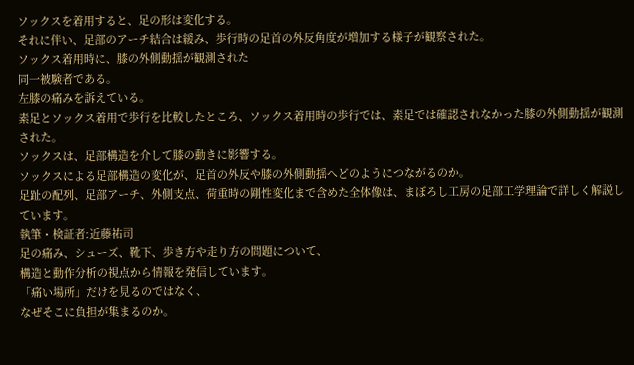ソックスを着用すると、足の形は変化する。
それに伴い、足部のアーチ結合は緩み、歩行時の足首の外反角度が増加する様子が観察された。
ソックス着用時に、膝の外側動揺が観測された
同一被験者である。
左膝の痛みを訴えている。
素足とソックス着用で歩行を比較したところ、ソックス着用時の歩行では、素足では確認されなかった膝の外側動揺が観測された。
ソックスは、足部構造を介して膝の動きに影響する。
ソックスによる足部構造の変化が、足首の外反や膝の外側動揺へどのようにつながるのか。
足趾の配列、足部アーチ、外側支点、荷重時の剛性変化まで含めた全体像は、まぼろし工房の足部工学理論で詳しく解説しています。
執筆・検証者:近藤祐司
足の痛み、シューズ、靴下、歩き方や走り方の問題について、
構造と動作分析の視点から情報を発信しています。
「痛い場所」だけを見るのではなく、
なぜそこに負担が集まるのか。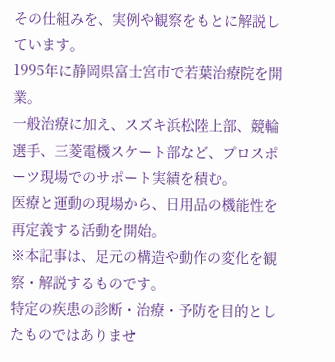その仕組みを、実例や観察をもとに解説しています。
1995年に静岡県富士宮市で若葉治療院を開業。
一般治療に加え、スズキ浜松陸上部、競輪選手、三菱電機スケート部など、プロスポーツ現場でのサポート実績を積む。
医療と運動の現場から、日用品の機能性を再定義する活動を開始。
※本記事は、足元の構造や動作の変化を観察・解説するものです。
特定の疾患の診断・治療・予防を目的としたものではありませ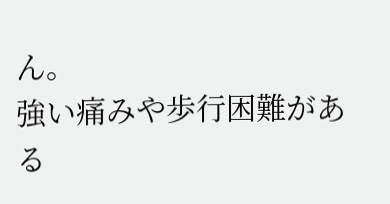ん。
強い痛みや歩行困難がある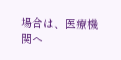場合は、医療機関へ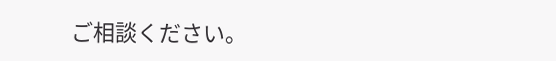ご相談ください。